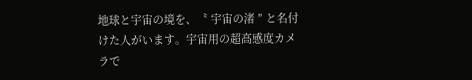地球と宇宙の境を、〝 宇宙の渚 ″ と名付けた人がいます。宇宙用の超高感度カメラで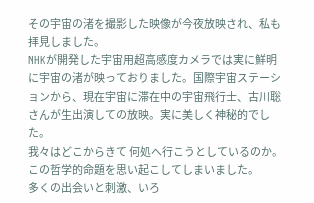その宇宙の渚を撮影した映像が今夜放映され、私も拝見しました。
NHKが開発した宇宙用超高感度カメラでは実に鮮明に宇宙の渚が映っておりました。国際宇宙ステーションから、現在宇宙に滞在中の宇宙飛行士、古川聡さんが生出演しての放映。実に美しく神秘的でした。
我々はどこからきて 何処へ行こうとしているのか。この哲学的命題を思い起こしてしまいました。
多くの出会いと刺激、いろ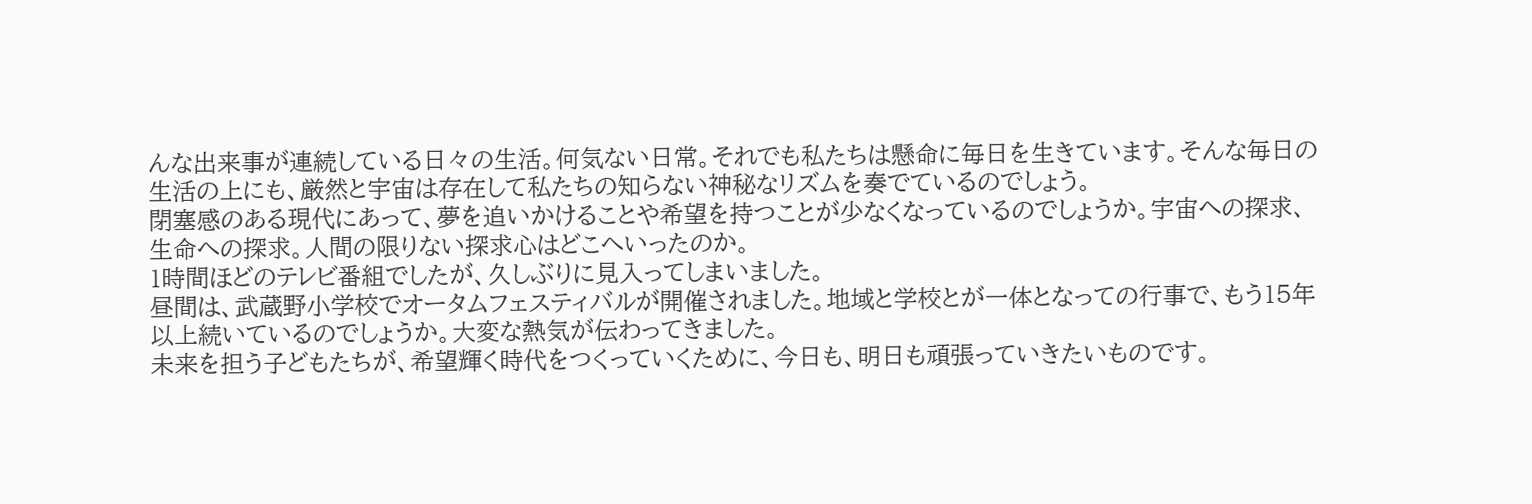んな出来事が連続している日々の生活。何気ない日常。それでも私たちは懸命に毎日を生きています。そんな毎日の生活の上にも、厳然と宇宙は存在して私たちの知らない神秘なリズムを奏でているのでしょう。
閉塞感のある現代にあって、夢を追いかけることや希望を持つことが少なくなっているのでしょうか。宇宙への探求、生命への探求。人間の限りない探求心はどこへいったのか。
1時間ほどのテレビ番組でしたが、久しぶりに見入ってしまいました。
昼間は、武蔵野小学校でオータムフェスティバルが開催されました。地域と学校とが一体となっての行事で、もう15年以上続いているのでしょうか。大変な熱気が伝わってきました。
未来を担う子どもたちが、希望輝く時代をつくっていくために、今日も、明日も頑張っていきたいものです。